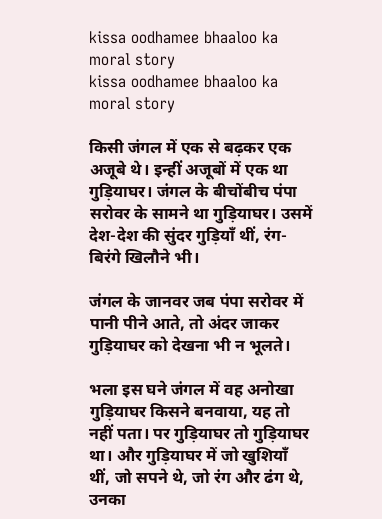kissa oodhamee bhaaloo ka moral story
kissa oodhamee bhaaloo ka moral story

किसी जंगल में एक से बढ़कर एक अजूबे थे। इन्हीं अजूबों में एक था गुड़ियाघर। जंगल के बीचोंबीच पंपा सरोवर के सामने था गुड़ियाघर। उसमें देश-देश की सुंदर गुड़ियाँ थीं, रंग-बिरंगे खिलौने भी।

जंगल के जानवर जब पंपा सरोवर में पानी पीने आते, तो अंदर जाकर गुड़ियाघर को देखना भी न भूलते।

भला इस घने जंगल में वह अनोखा गुड़ियाघर किसने बनवाया, यह तो नहीं पता। पर गुड़ियाघर तो गुड़ियाघर था। और गुड़ियाघर में जो खुशियाँ थीं, जो सपने थे, जो रंग और ढंग थे, उनका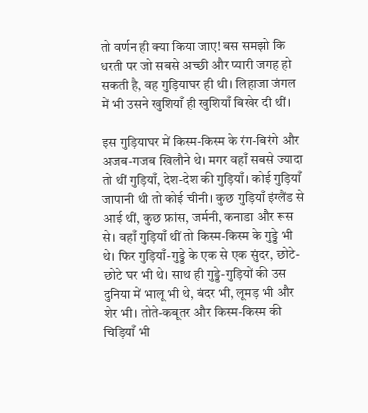तो वर्णन ही क्या किया जाए! बस समझो कि धरती पर जो सबसे अच्छी और प्यारी जगह हो सकती है, वह गुड़ियाघर ही थी। लिहाजा जंगल में भी उसने खुशियाँ ही खुशियाँ बिखेर दी थीं।

इस गुड़ियाघर में किस्म-किस्म के रंग-बिरंगे और अजब-गजब खिलौने थे। मगर वहाँ सबसे ज्यादा तो थीं गुड़ियाँ, देश-देश की गुड़ियाँ। कोई गुड़ियाँ जापानी थी तो कोई चीनी। कुछ गुड़ियाँ इंग्लैंड से आई थीं, कुछ फ्रांस, जर्मनी, कनाडा और रूस से। वहाँ गुड़ियाँ थीं तो किस्म-किस्म के गुड्डे भी थे। फिर गुड़ियाँ-गुड्डे के एक से एक सुंदर, छोटे-छोटे घर भी थे। साथ ही गुड्डे-गुड़ियों की उस दुनिया में भालू भी थे, बंदर भी, लूमड़ भी और शेर भी। तोते-कबूतर और किस्म-किस्म की चिड़ियाँ भी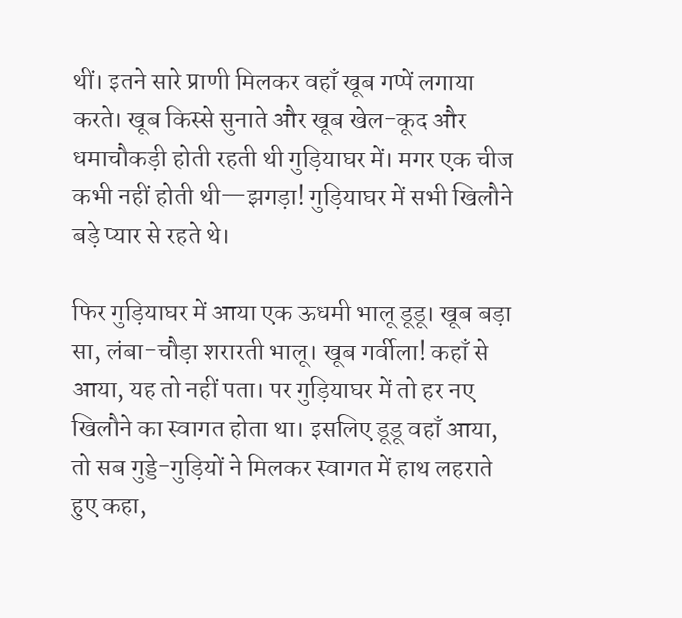थीं। इतने सारे प्राणी मिलकर वहाँ खूब गप्पें लगाया करते। खूब किस्से सुनाते और खूब खेल-कूद और धमाचौकड़ी होती रहती थी गुड़ियाघर में। मगर एक चीज कभी नहीं होती थी—झगड़ा! गुड़ियाघर में सभी खिलौने बड़े प्यार से रहते थे।

फिर गुड़ियाघर में आया एक ऊधमी भालू डूडू। खूब बड़ा सा, लंबा-चौड़ा शरारती भालू। खूब गर्वीला! कहाँ से आया, यह तो नहीं पता। पर गुड़ियाघर में तो हर नए खिलौने का स्वागत होता था। इसलिए डूडू वहाँ आया, तो सब गुड्डे-गुड़ियों ने मिलकर स्वागत में हाथ लहराते हुए कहा,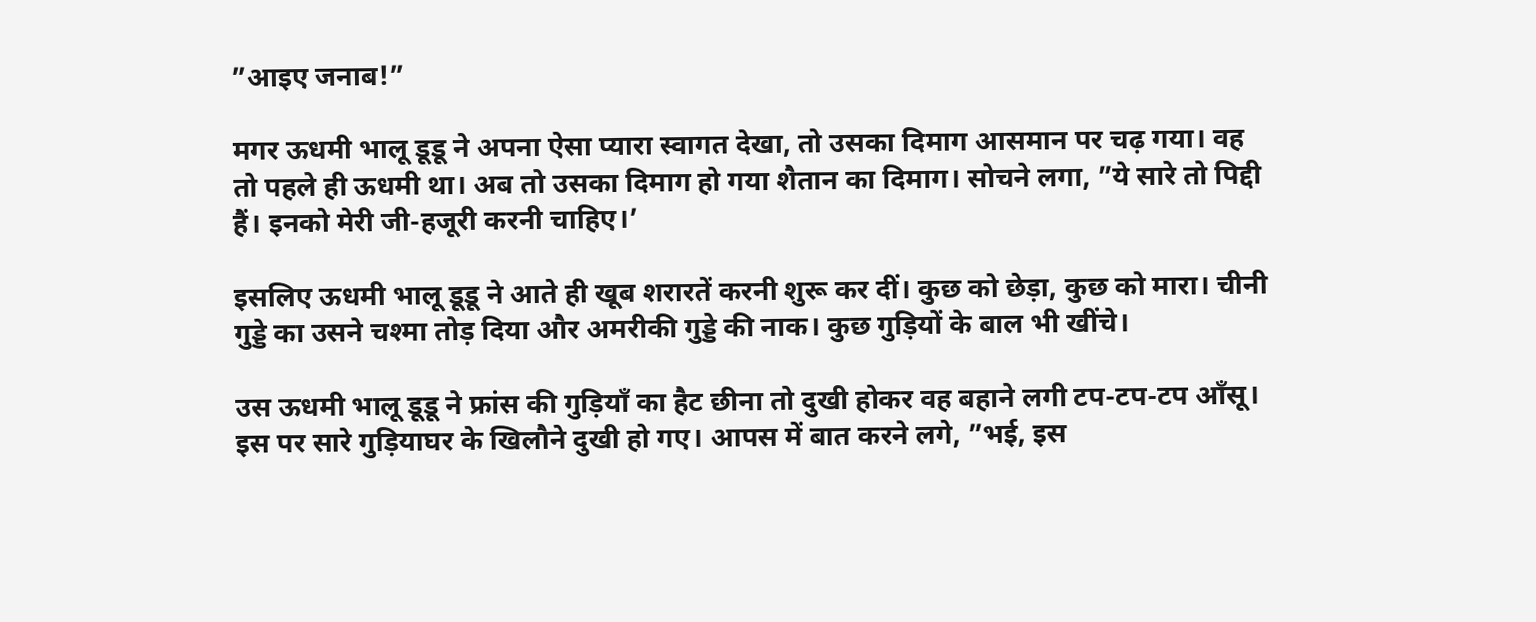”आइए जनाब!”

मगर ऊधमी भालू डूडू ने अपना ऐसा प्यारा स्वागत देखा, तो उसका दिमाग आसमान पर चढ़ गया। वह तो पहले ही ऊधमी था। अब तो उसका दिमाग हो गया शैतान का दिमाग। सोचने लगा, ”ये सारे तो पिद्दी हैं। इनको मेरी जी-हजूरी करनी चाहिए।’

इसलिए ऊधमी भालू डूडू ने आते ही खूब शरारतें करनी शुरू कर दीं। कुछ को छेड़ा, कुछ को मारा। चीनी गुड्डे का उसने चश्मा तोड़ दिया और अमरीकी गुड्डे की नाक। कुछ गुड़ियों के बाल भी खींचे।

उस ऊधमी भालू डूडू ने फ्रांस की गुड़ियाँ का हैट छीना तो दुखी होकर वह बहाने लगी टप-टप-टप आँसू। इस पर सारे गुड़ियाघर के खिलौने दुखी हो गए। आपस में बात करने लगे, ”भई, इस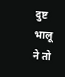दुष्ट भालू ने तो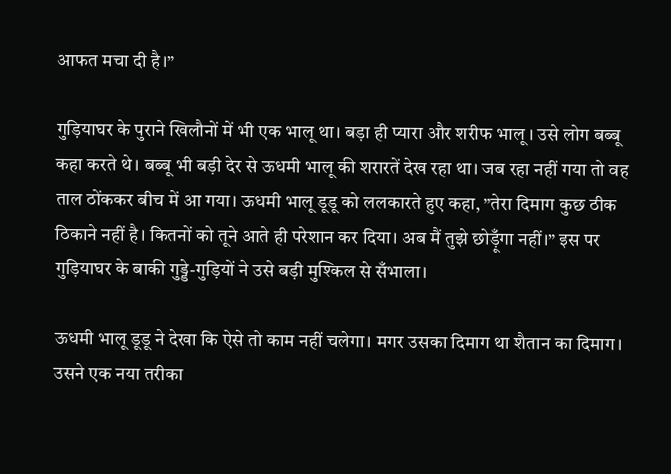आफत मचा दी है।”

गुड़ियाघर के पुराने खिलौनों में भी एक भालू था। बड़ा ही प्यारा और शरीफ भालू। उसे लोग बब्बू कहा करते थे। बब्बू भी बड़ी देर से ऊधमी भालू की शरारतें देख रहा था। जब रहा नहीं गया तो वह ताल ठोंककर बीच में आ गया। ऊधमी भालू डूडू को ललकारते हुए कहा, ”तेरा दिमाग कुछ ठीक ठिकाने नहीं है। कितनों को तूने आते ही परेशान कर दिया। अब मैं तुझे छोड़ूँगा नहीं।” इस पर गुड़ियाघर के बाकी गुड्डे-गुड़ियों ने उसे बड़ी मुश्किल से सँभाला।

ऊधमी भालू डूडू ने देखा कि ऐसे तो काम नहीं चलेगा। मगर उसका दिमाग था शैतान का दिमाग। उसने एक नया तरीका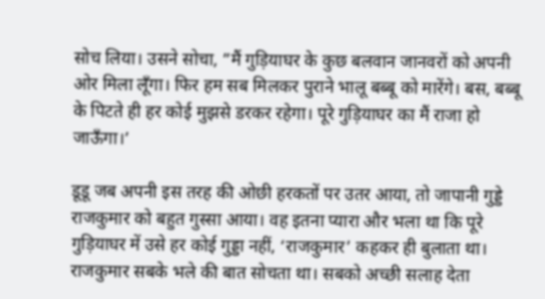सोच लिया। उसने सोचा, ”मैं गुड़ियाघर के कुछ बलवान जानवरों को अपनी ओर मिला लूँगा। फिर हम सब मिलकर पुराने भालू बब्बू को मारेंगे। बस, बब्बू के पिटते ही हर कोई मुझसे डरकर रहेगा। पूरे गुड़ियाघर का मैं राजा हो जाऊँगा।’

डूडू जब अपनी इस तरह की ओछी हरकतों पर उतर आया, तो जापानी गुड्डे राजकुमार को बहुत गुस्सा आया। वह इतना प्यारा और भला था कि पूरे गुड़ियाघर में उसे हर कोई गुड्डा नहीं, ‘राजकुमार’ कहकर ही बुलाता था। राजकुमार सबके भले की बात सोचता था। सबको अच्छी सलाह देता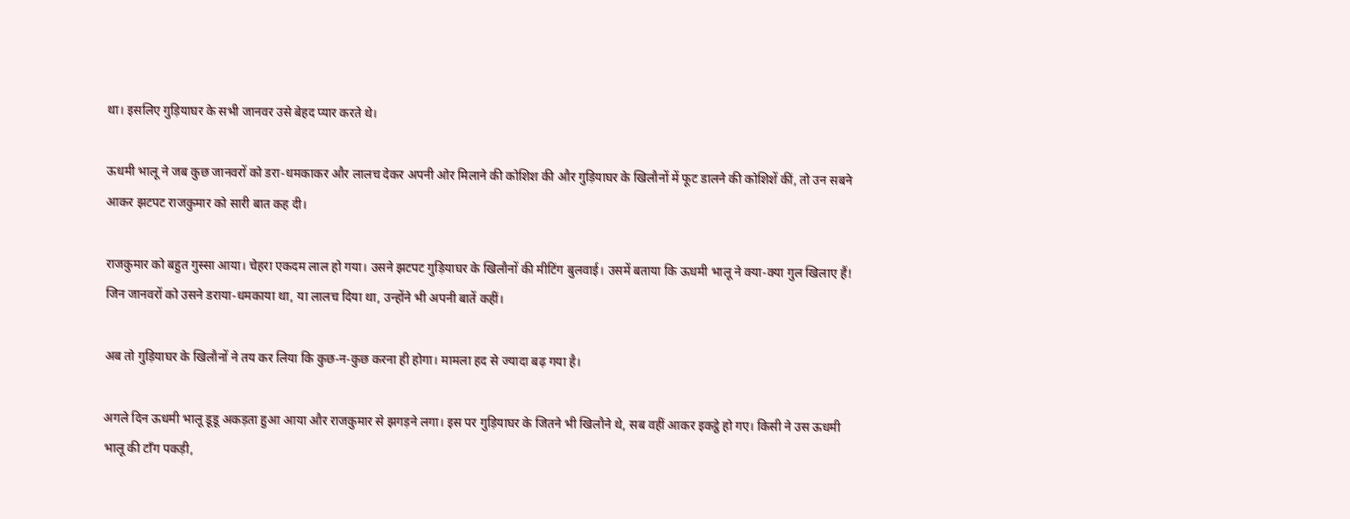था। इसलिए गुड़ियाघर के सभी जानवर उसे बेहद प्यार करते थे।

ऊधमी भालू ने जब कुछ जानवरों को डरा-धमकाकर और लालच देकर अपनी ओर मिलाने की कोशिश की और गुड़ियाघर के खिलौनों में फूट डालने की कोशिशें कीं, तो उन सबने आकर झटपट राजकुमार को सारी बात कह दी।

राजकुमार को बहुत गुस्सा आया। चेहरा एकदम लाल हो गया। उसने झटपट गुड़ियाघर के खिलौनों की मीटिंग बुलवाई। उसमें बताया कि ऊधमी भालू ने क्या-क्या गुल खिलाए हैं! जिन जानवरों को उसने डराया-धमकाया था, या लालच दिया था, उन्होंने भी अपनी बातें कहीं।

अब तो गुड़ियाघर के खिलौनों ने तय कर लिया कि कुछ-न-कुछ करना ही होगा। मामला हद से ज्यादा बढ़ गया है।

अगले दिन ऊधमी भालू डूडू अकड़ता हुआ आया और राजकुमार से झगड़ने लगा। इस पर गुड़ियाघर के जितने भी खिलौने थे, सब वहीं आकर इकट्ठे हो गए। किसी ने उस ऊधमी भालू की टाँग पकड़ी,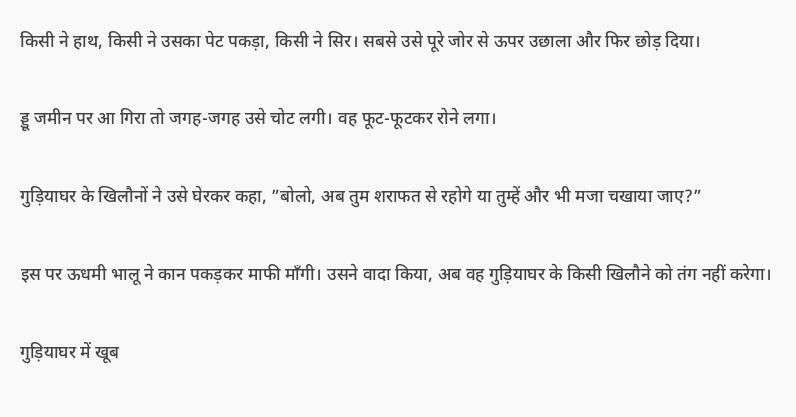किसी ने हाथ, किसी ने उसका पेट पकड़ा, किसी ने सिर। सबसे उसे पूरे जोर से ऊपर उछाला और फिर छोड़ दिया।

ड्डू जमीन पर आ गिरा तो जगह-जगह उसे चोट लगी। वह फूट-फूटकर रोने लगा।

गुड़ियाघर के खिलौनों ने उसे घेरकर कहा, ”बोलो, अब तुम शराफत से रहोगे या तुम्हें और भी मजा चखाया जाए?”

इस पर ऊधमी भालू ने कान पकड़कर माफी माँगी। उसने वादा किया, अब वह गुड़ियाघर के किसी खिलौने को तंग नहीं करेगा।

गुड़ियाघर में खूब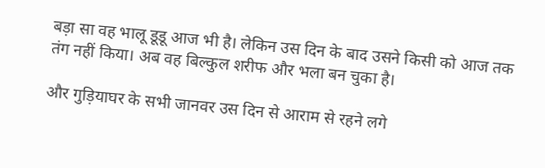बड़ा सा वह भालू डूडू आज भी है। लेकिन उस दिन के बाद उसने किसी को आज तक तंग नहीं किया। अब वह बिल्कुल शरीफ और भला बन चुका है।

और गुड़ियाघर के सभी जानवर उस दिन से आराम से रहने लगे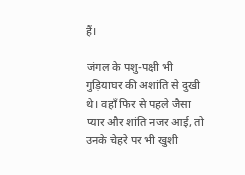हैं।

जंगल के पशु-पक्षी भी गुड़ियाघर की अशांति से दुखी थे। वहाँ फिर से पहले जैसा प्यार और शांति नजर आई, तो उनके चेहरे पर भी खुशी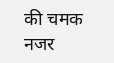की चमक नजर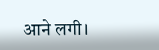आने लगी।